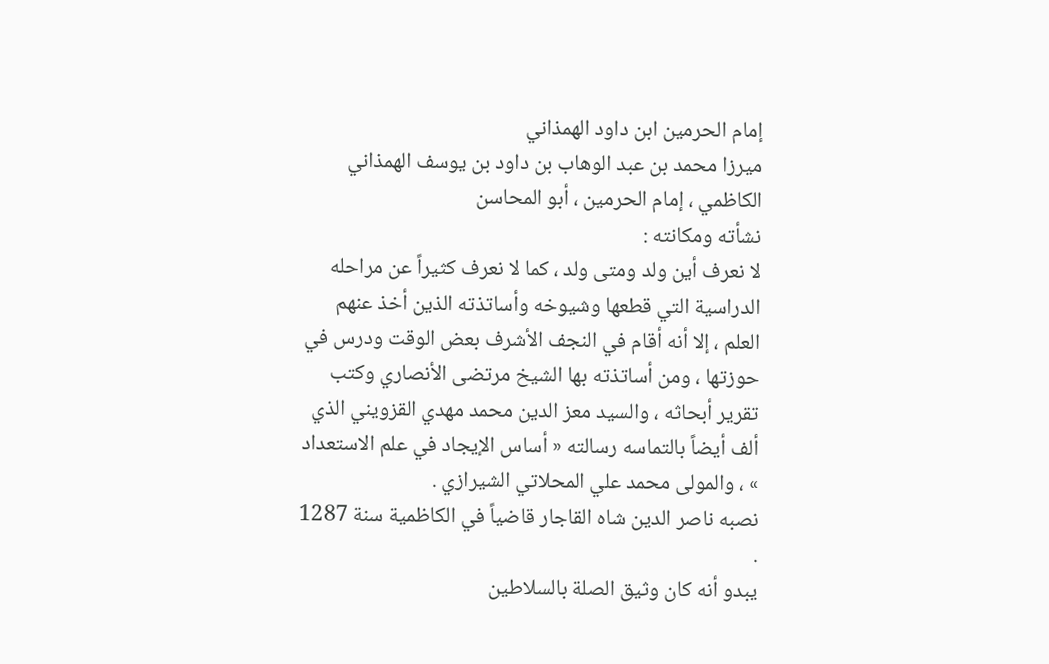إمام الحرمين ابن داود الهمذاني
ميرزا محمد بن عبد الوهاب بن داود بن يوسف الهمذاني الكاظمي ، إمام الحرمين ، أبو المحاسن
نشأته ومكانته :
لا نعرف أين ولد ومتى ولد ، كما لا نعرف كثيراً عن مراحله الدراسية التي قطعها وشيوخه وأساتذته الذين أخذ عنهم العلم ، إلا أنه أقام في النجف الأشرف بعض الوقت ودرس في حوزتها ، ومن أساتذته بها الشيخ مرتضى الأنصاري وكتب تقرير أبحاثه ، والسيد معز الدين محمد مهدي القزويني الذي ألف أيضاً بالتماسه رسالته « أساس الإيجاد في علم الاستعداد » ، والمولى محمد علي المحلاتي الشيرازي .
نصبه ناصر الدين شاه القاجار قاضياً في الكاظمية سنة 1287 .
يبدو أنه كان وثيق الصلة بالسلاطين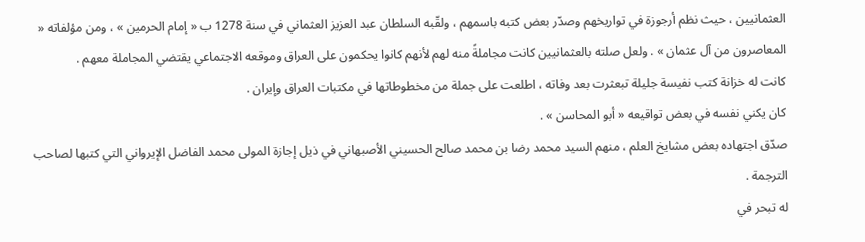العثمانيين ، حيث نظم أرجوزة في تواريخهم وصدّر بعض كتبه باسمهم ، ولقّبه السلطان عبد العزيز العثماني في سنة 1278 ب « إمام الحرمين » ، ومن مؤلفاته « المعاصرون من آل عثمان » . ولعل صلته بالعثمانيين كانت مجاملةً منه لهم لأنهم كانوا يحكمون على العراق وموقعه الاجتماعي يقتضي المجاملة معهم .
كانت له خزانة كتب نفيسة جليلة تبعثرت بعد وفاته ، اطلعت على جملة من مخطوطاتها في مكتبات العراق وإيران .
كان يكني نفسه في بعض تواقيعه « أبو المحاسن » .
صدّق اجتهاده بعض مشايخ العلم ، منهم السيد محمد رضا بن محمد صالح الحسيني الأصبهاني في ذيل إجازة المولى محمد الفاضل الإيرواني التي كتبها لصاحب الترجمة .
له تبحر في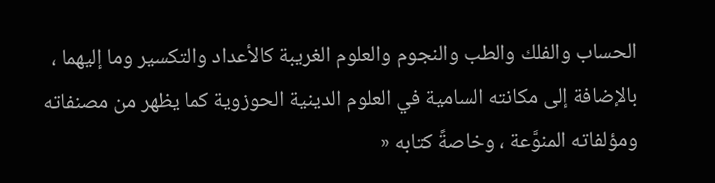الحساب والفلك والطب والنجوم والعلوم الغريبة كالأعداد والتكسير وما إليهما ، بالإضافة إلى مكانته السامية في العلوم الدينية الحوزوية كما يظهر من مصنفاته ومؤلفاته المنوَّعة ، وخاصةً كتابه «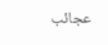عجائب